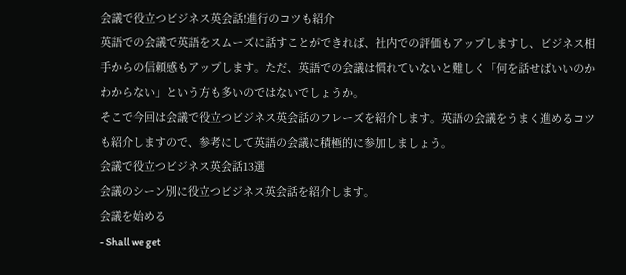会議で役立つビジネス英会話!進行のコツも紹介
英語での会議で英語をスムーズに話すことができれば、社内での評価もアップしますし、ビジネス相手からの信頼感もアップします。ただ、英語での会議は慣れていないと難しく「何を話せばいいのかわからない」という方も多いのではないでしょうか。
そこで今回は会議で役立つビジネス英会話のフレーズを紹介します。英語の会議をうまく進めるコツも紹介しますので、参考にして英語の会議に積極的に参加しましょう。
会議で役立つビジネス英会話13選
会議のシーン別に役立つビジネス英会話を紹介します。
会議を始める
- Shall we get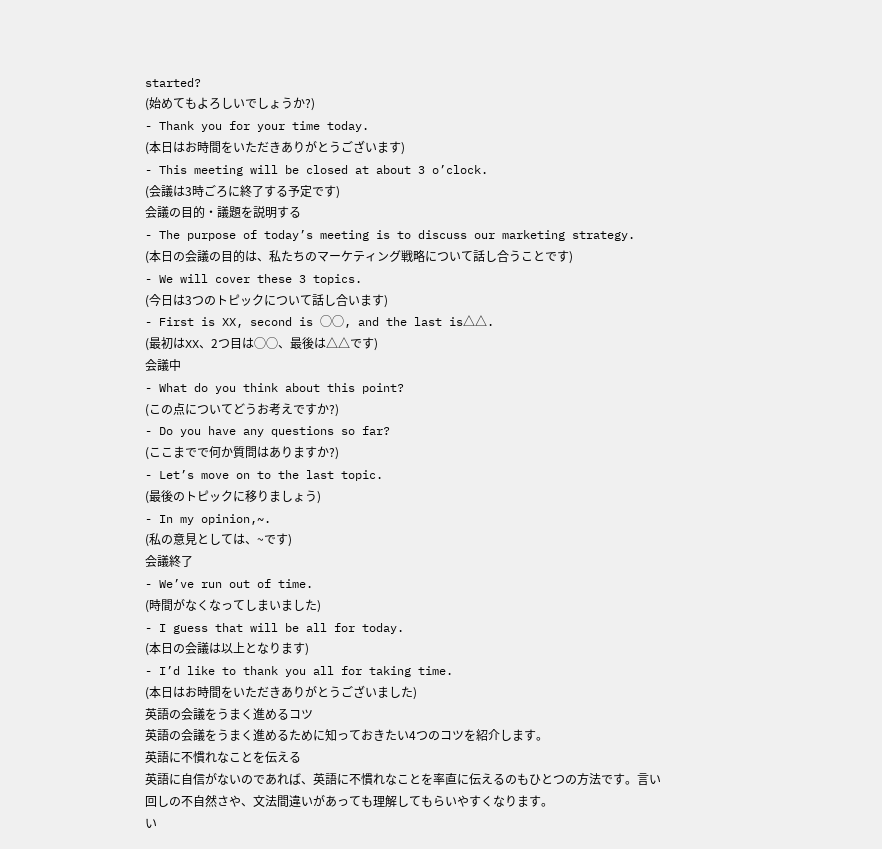started?
(始めてもよろしいでしょうか?)
- Thank you for your time today.
(本日はお時間をいただきありがとうございます)
- This meeting will be closed at about 3 o’clock.
(会議は3時ごろに終了する予定です)
会議の目的・議題を説明する
- The purpose of today’s meeting is to discuss our marketing strategy.
(本日の会議の目的は、私たちのマーケティング戦略について話し合うことです)
- We will cover these 3 topics.
(今日は3つのトピックについて話し合います)
- First is XX, second is ◯◯, and the last is△△.
(最初はXX、2つ目は◯◯、最後は△△です)
会議中
- What do you think about this point?
(この点についてどうお考えですか?)
- Do you have any questions so far?
(ここまでで何か質問はありますか?)
- Let’s move on to the last topic.
(最後のトピックに移りましょう)
- In my opinion,~.
(私の意見としては、~です)
会議終了
- We’ve run out of time.
(時間がなくなってしまいました)
- I guess that will be all for today.
(本日の会議は以上となります)
- I’d like to thank you all for taking time.
(本日はお時間をいただきありがとうございました)
英語の会議をうまく進めるコツ
英語の会議をうまく進めるために知っておきたい4つのコツを紹介します。
英語に不慣れなことを伝える
英語に自信がないのであれば、英語に不慣れなことを率直に伝えるのもひとつの方法です。言い回しの不自然さや、文法間違いがあっても理解してもらいやすくなります。
い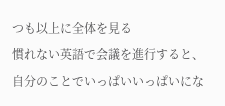つも以上に全体を見る
慣れない英語で会議を進行すると、自分のことでいっぱいいっぱいにな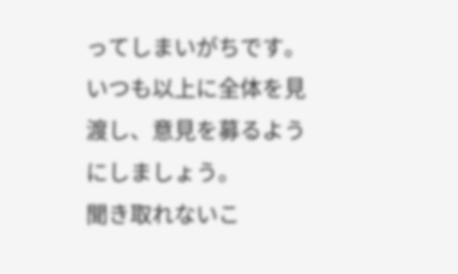ってしまいがちです。いつも以上に全体を見渡し、意見を募るようにしましょう。
聞き取れないこ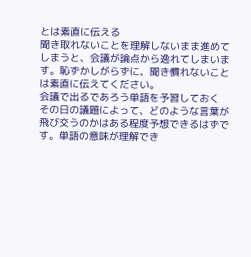とは素直に伝える
聞き取れないことを理解しないまま進めてしまうと、会議が論点から逸れてしまいます。恥ずかしがらずに、聞き慣れないことは素直に伝えてください。
会議で出るであろう単語を予習しておく
その日の議題によって、どのような言葉が飛び交うのかはある程度予想できるはずです。単語の意味が理解でき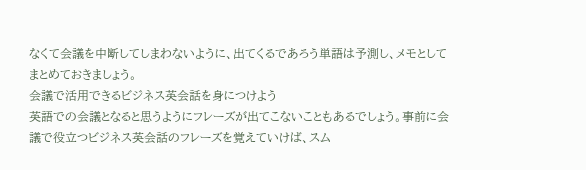なくて会議を中断してしまわないように、出てくるであろう単語は予測し、メモとしてまとめておきましょう。
会議で活用できるビジネス英会話を身につけよう
英語での会議となると思うようにフレーズが出てこないこともあるでしょう。事前に会議で役立つビジネス英会話のフレーズを覚えていけば、スム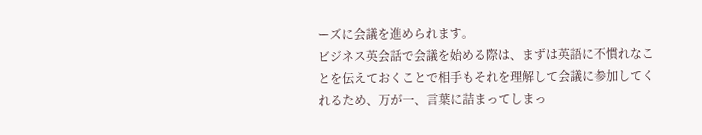ーズに会議を進められます。
ビジネス英会話で会議を始める際は、まずは英語に不慣れなことを伝えておくことで相手もそれを理解して会議に参加してくれるため、万が一、言葉に詰まってしまっ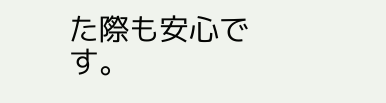た際も安心です。